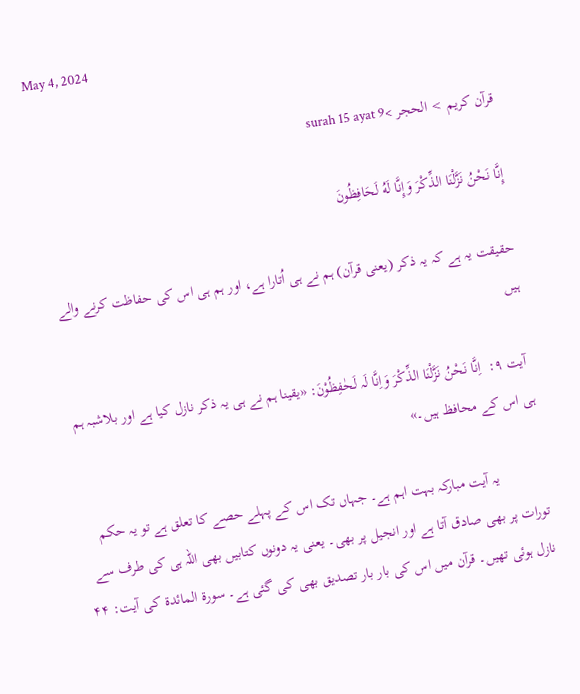May 4, 2024

قرآن کریم > الحجر >surah 15 ayat 9

إِنَّا نَحْنُ نَزَّلْنَا الذِّكْرَ وَإِنَّا لَهُ لَحَافِظُونَ

حقیقت یہ ہے کہ یہ ذکر (یعنی قرآن) ہم نے ہی اُتارا ہے، اور ہم ہی اس کی حفاظت کرنے والے ہیں

 آیت ۹:  اِنَّا نَحْنُ نَزَّلْنَا الذِّکْرَ وَاِنَّا لَہ لَحٰفِظُوْنَ: «یقینا ہم نے ہی یہ ذکر نازل کیا ہے اور بلاشبہ ہم ہی اس کے محافظ ہیں۔»

            یہ آیت مبارکہ بہت اہم ہے۔ جہاں تک اس کے پہلے حصے کا تعلق ہے تو یہ حکم تورات پر بھی صادق آتا ہے اور انجیل پر بھی۔ یعنی یہ دونوں کتابیں بھی اللہ ہی کی طرف سے نازل ہوئی تھیں۔ قرآن میں اس کی بار بار تصدیق بھی کی گئی ہے۔ سورۃ المائدۃ کی آیت: ۴۴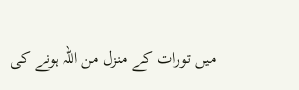میں تورات کے منزل من اللہ ہونے کی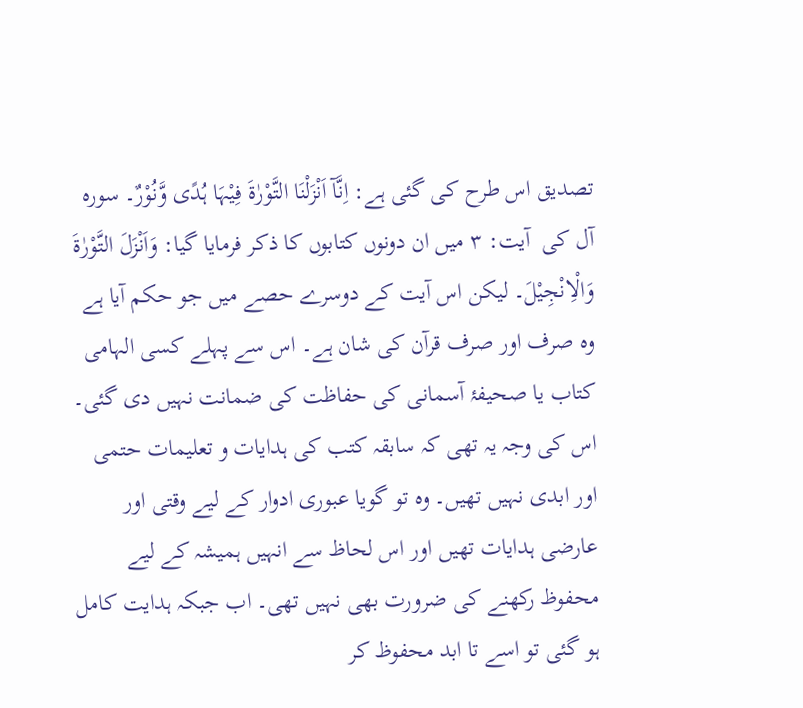تصدیق اس طرح کی گئی ہے: اِنَّآ اَنْزَلْنَا التَّوْرٰۃَ فِیْہَا ہُدًی وَّنُوْرٌ۔ سوره آل کی  آیت: ۳ میں ان دونوں کتابوں کا ذکر فرمایا گیا: وَاَنْزَلَ التَّوْرٰۃَ وَالْاِنْجِیْلَ۔ لیکن اس آیت کے دوسرے حصے میں جو حکم آیا ہے وہ صرف اور صرف قرآن کی شان ہے۔ اس سے پہلے کسی الہامی کتاب یا صحیفۂ آسمانی کی حفاظت کی ضمانت نہیں دی گئی۔ اس کی وجہ یہ تھی کہ سابقہ کتب کی ہدایات و تعلیمات حتمی اور ابدی نہیں تھیں۔ وہ تو گویا عبوری ادوار کے لیے وقتی اور عارضی ہدایات تھیں اور اس لحاظ سے انہیں ہمیشہ کے لیے محفوظ رکھنے کی ضرورت بھی نہیں تھی۔ اب جبکہ ہدایت کامل ہو گئی تو اسے تا ابد محفوظ کر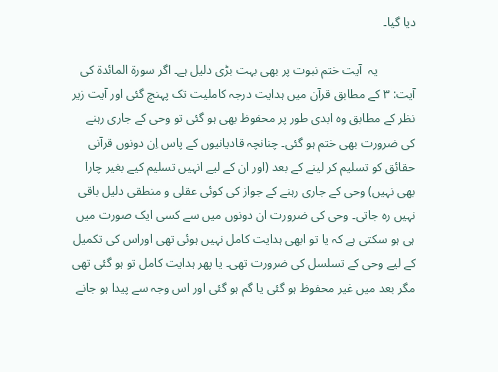دیا گیا۔

            یہ  آیت ختم نبوت پر بھی بہت بڑی دلیل ہے۔ اگر سورۃ المائدۃ کی  آیت: ۳ کے مطابق قرآن میں ہدایت درجہ کاملیت تک پہنچ گئی اور آیت زیر نظر کے مطابق وہ ابدی طور پر محفوظ بھی ہو گئی تو وحی کے جاری رہنے کی ضرورت بھی ختم ہو گئی۔ چنانچہ قادیانیوں کے پاس اِن دونوں قرآنی حقائق کو تسلیم کر لینے کے بعد (اور ان کے لیے انہیں تسلیم کیے بغیر چارا بھی نہیں) وحی کے جاری رہنے کے جواز کی کوئی عقلی و منطقی دلیل باقی نہیں رہ جاتی۔ وحی کی ضرورت ان دونوں میں سے کسی ایک صورت میں ہی ہو سکتی ہے کہ یا تو ابھی ہدایت کامل نہیں ہوئی تھی اوراس کی تکمیل کے لیے وحی کے تسلسل کی ضرورت تھی۔ یا پھر ہدایت کامل تو ہو گئی تھی مگر بعد میں غیر محفوظ ہو گئی یا گم ہو گئی اور اس وجہ سے پیدا ہو جانے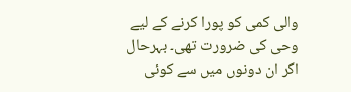والی کمی کو پورا کرنے کے لیے وحی کی ضرورت تھی۔ بہرحال اگر ان دونوں میں سے کوئی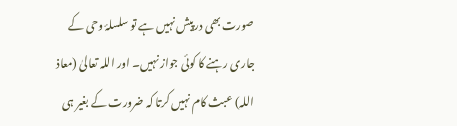صورت بھی درپیش نہیں ہے تو سلسلۂ وحی کے جاری رہنے کا کوئی جواز نہیں۔ اور اللہ تعالیٰ (معاذ اللہ) عبث کام نہیں کرتا کہ ضرورت کے بغیر ہی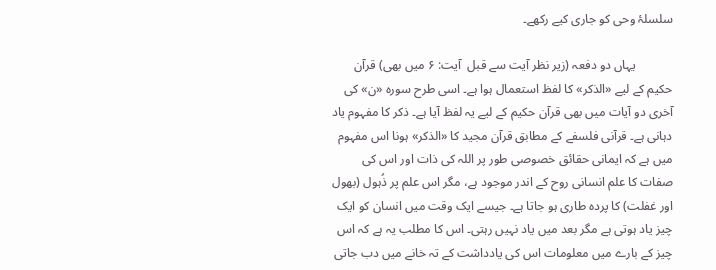سلسلۂ وحی کو جاری کیے رکھے۔

            یہاں دو دفعہ (زیر نظر آیت سے قبل  آیت: ۶ میں بھی) قرآن حکیم کے لیے «الذکر» کا لفظ استعمال ہوا ہے۔ اسی طرح سوره «ن» کی آخری دو آیات میں بھی قرآن حکیم کے لیے یہ لفظ آیا ہے۔ ذکر کا مفہوم یاد دہانی ہے۔ قرآنی فلسفے کے مطابق قرآن مجید کا «الذکر» ہونا اس مفہوم میں ہے کہ ایمانی حقائق خصوصی طور پر اللہ کی ذات اور اس کی صفات کا علم انسانی روح کے اندر موجود ہے، مگر اس علم پر ذُہول (بھول اور غفلت) کا پردہ طاری ہو جاتا ہے۔ جیسے ایک وقت میں انسان کو ایک چیز یاد ہوتی ہے مگر بعد میں یاد نہیں رہتی۔ اس کا مطلب یہ ہے کہ اس چیز کے بارے میں معلومات اس کی یادداشت کے تہ خانے میں دب جاتی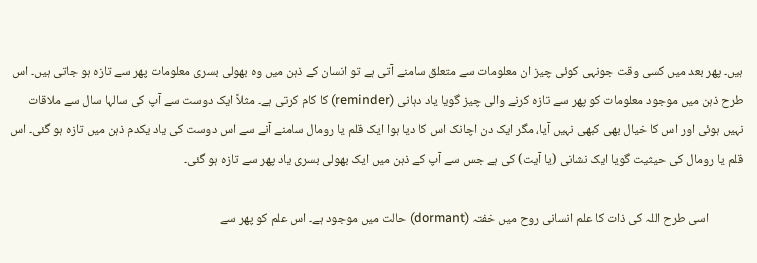ہیں۔ پھر بعد میں کسی وقت جونہی کوئی چیز ان معلومات سے متعلق سامنے آتی ہے تو انسان کے ذہن میں وہ بھولی بسری معلومات پھر سے تازہ ہو جاتی ہیں۔ اس طرح ذہن میں موجود معلومات کو پھر سے تازہ کرنے والی چیز گویا یاد دہانی (reminder) کا کام کرتی ہے۔ مثلاً ایک دوست سے آپ کی سالہا سال سے ملاقات نہیں ہوئی اور اس کا خیال بھی کبھی نہیں آیا، مگر ایک دن اچانک اس کا دیا ہوا ایک قلم یا رومال سامنے آنے سے اس دوست کی یاد یکدم ذہن میں تازہ ہو گئی۔ اس قلم یا رومال کی حیثیت گویا ایک نشانی (یا آیت) کی ہے جس سے آپ کے ذہن میں ایک بھولی بسری یاد پھر سے تازہ ہو گئی۔

            اسی طرح اللہ کی ذات کا علم انسانی روح میں خفتہ (dormant) حالت میں موجود ہے۔ اس علم کو پھر سے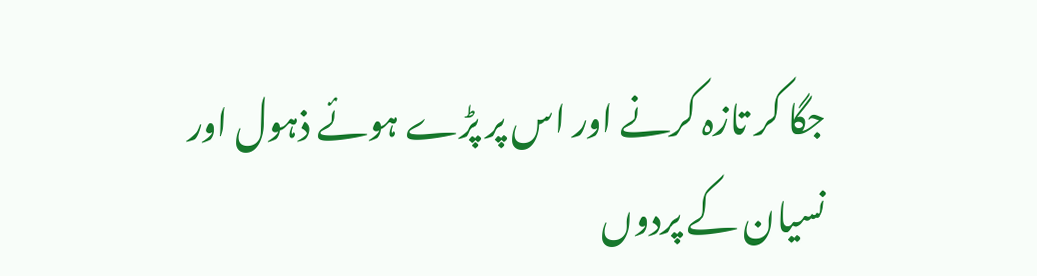جگا کر تازہ کرنے اور اس پر پڑے ہوئے ذہول اور نسیان کے پردوں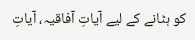کو ہٹانے کے لیے آیاتِ آفاقیہ، آیاتِ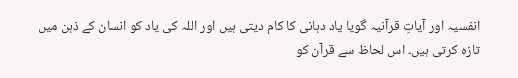انفسیہ اور آیاتِ قرآنیہ گویا یاد دہانی کا کام دیتی ہیں اور اللہ کی یاد کو انسان کے ذہن میں تازہ کرتی ہیں۔ اس لحاظ سے قرآن کو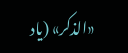«الذکر» (یاد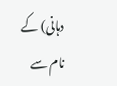دہانی) کے نام سے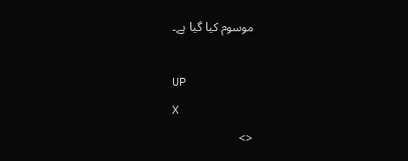موسوم کیا گیا ہے۔

UP
X
<>